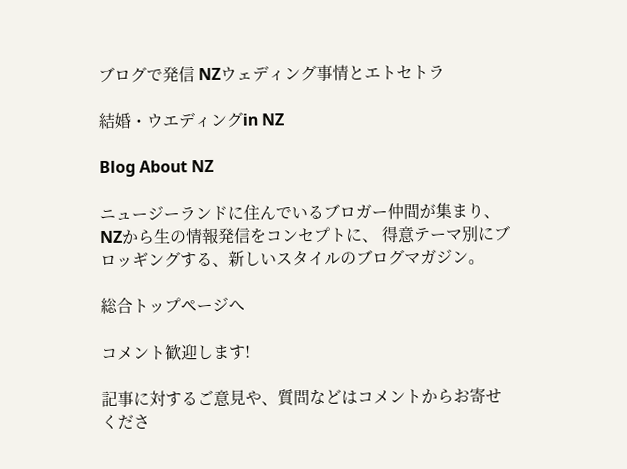ブログで発信 NZウェディング事情とエトセトラ

結婚・ウエディングin NZ

Blog About NZ

ニュージーランドに住んでいるブロガー仲間が集まり、NZから生の情報発信をコンセプトに、 得意テーマ別にブロッギングする、新しいスタイルのブログマガジン。

総合トップページへ

コメント歓迎します!

記事に対するご意見や、質問などはコメントからお寄せくださ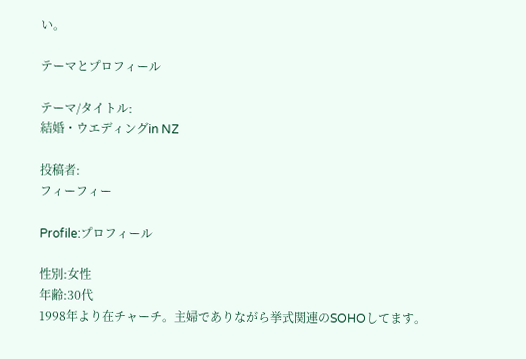い。

テーマとプロフィール

テーマ/タイトル:
結婚・ウエディングin NZ

投稿者:
フィーフィー

Profile:プロフィール

性別:女性
年齢:30代
1998年より在チャーチ。主婦でありながら挙式関連のSOHOしてます。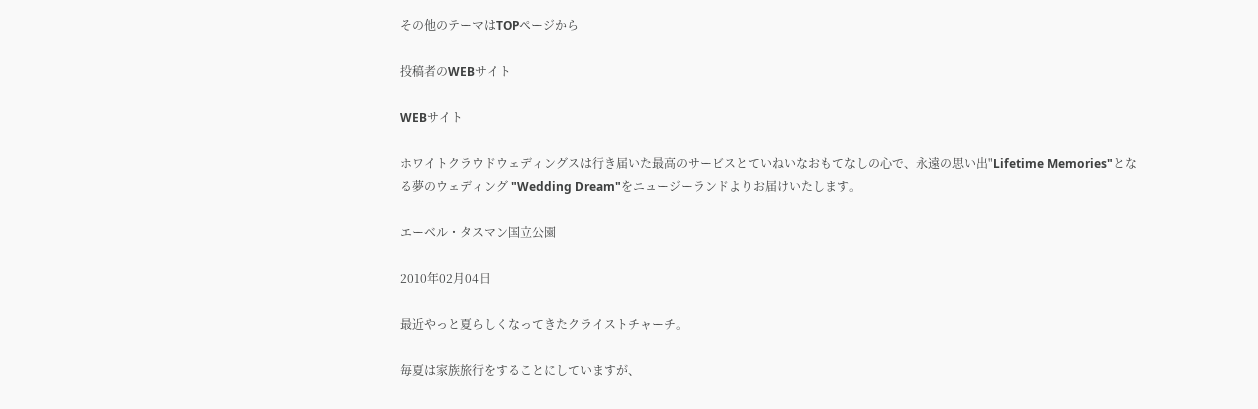その他のテーマはTOPページから

投稿者のWEBサイト

WEBサイト

ホワイトクラウドウェディングスは行き届いた最高のサービスとていねいなおもてなしの心で、永遠の思い出"Lifetime Memories"となる夢のウェディング "Wedding Dream"をニュージーランドよりお届けいたします。

エーベル・タスマン国立公園

2010年02月04日

最近やっと夏らしくなってきたクライストチャーチ。

毎夏は家族旅行をすることにしていますが、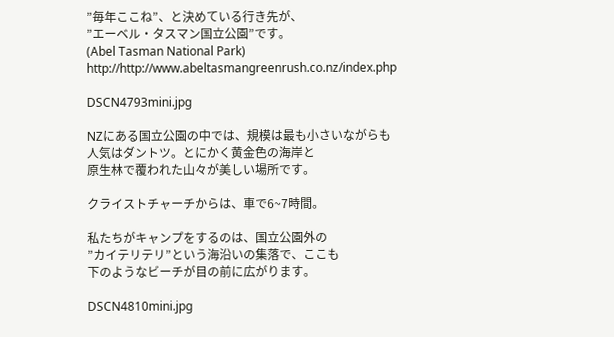”毎年ここね”、と決めている行き先が、
”エーベル・タスマン国立公園”です。
(Abel Tasman National Park)
http://http://www.abeltasmangreenrush.co.nz/index.php

DSCN4793mini.jpg

NZにある国立公園の中では、規模は最も小さいながらも
人気はダントツ。とにかく黄金色の海岸と
原生林で覆われた山々が美しい場所です。

クライストチャーチからは、車で6~7時間。

私たちがキャンプをするのは、国立公園外の
”カイテリテリ”という海沿いの集落で、ここも
下のようなビーチが目の前に広がります。

DSCN4810mini.jpg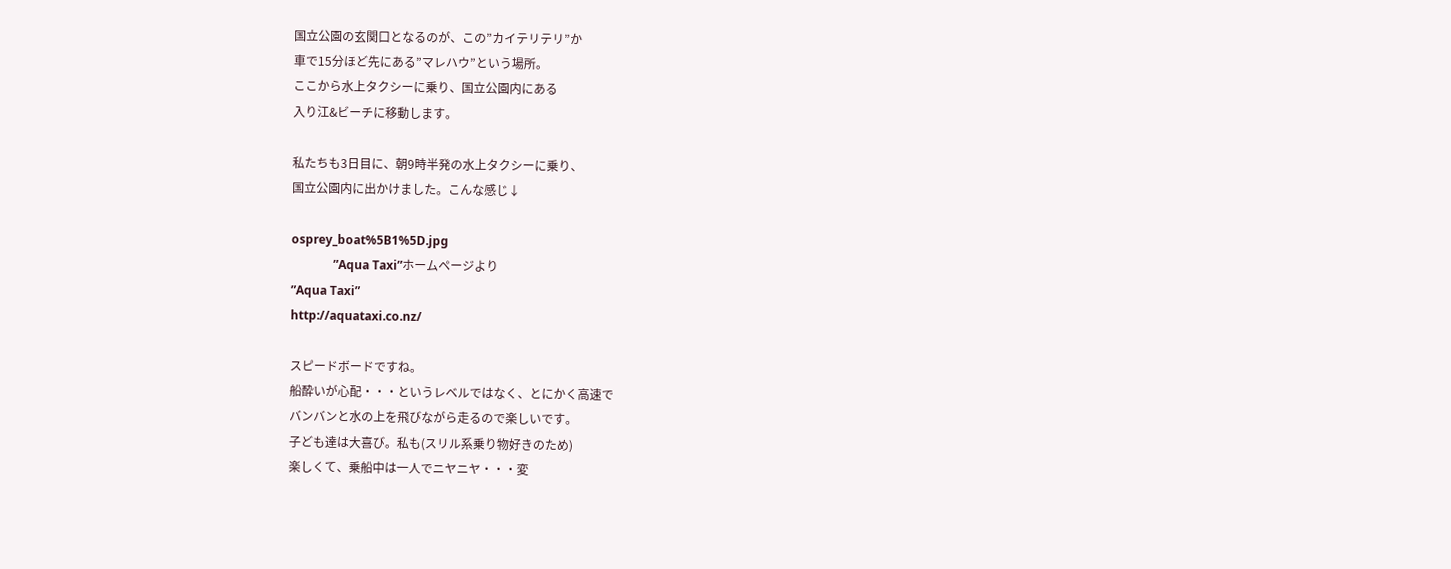国立公園の玄関口となるのが、この”カイテリテリ”か
車で15分ほど先にある”マレハウ”という場所。
ここから水上タクシーに乗り、国立公園内にある
入り江&ビーチに移動します。

私たちも3日目に、朝9時半発の水上タクシーに乗り、
国立公園内に出かけました。こんな感じ↓

osprey_boat%5B1%5D.jpg
              ”Aqua Taxi”ホームページより
”Aqua Taxi”
http://aquataxi.co.nz/

スピードボードですね。
船酔いが心配・・・というレベルではなく、とにかく高速で
バンバンと水の上を飛びながら走るので楽しいです。
子ども達は大喜び。私も(スリル系乗り物好きのため)
楽しくて、乗船中は一人でニヤニヤ・・・変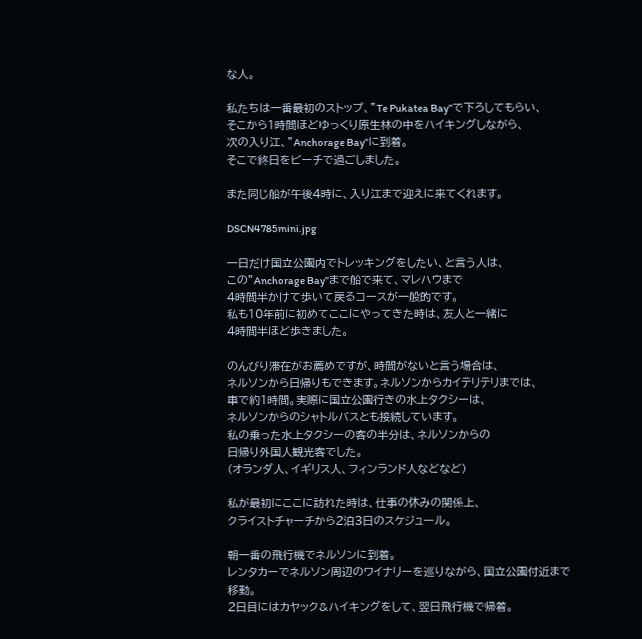な人。

私たちは一番最初のストップ、”Te Pukatea Bay”で下ろしてもらい、
そこから1時間ほどゆっくり原生林の中をハイキングしながら、
次の入り江、”Anchorage Bay”に到着。
そこで終日をビーチで過ごしました。

また同じ船が午後4時に、入り江まで迎えに来てくれます。

DSCN4785mini.jpg

一日だけ国立公園内でトレッキングをしたい、と言う人は、
この”Anchorage Bay”まで船で来て、マレハウまで
4時間半かけて歩いて戻るコースが一般的です。
私も10年前に初めてここにやってきた時は、友人と一緒に
4時間半ほど歩きました。

のんびり滞在がお薦めですが、時間がないと言う場合は、
ネルソンから日帰りもできます。ネルソンからカイテリテリまでは、
車で約1時間。実際に国立公園行きの水上タクシーは、
ネルソンからのシャトルバスとも接続しています。
私の乗った水上タクシーの客の半分は、ネルソンからの
日帰り外国人観光客でした。
(オランダ人、イギリス人、フィンランド人などなど)

私が最初にここに訪れた時は、仕事の休みの関係上、
クライストチャーチから2泊3日のスケジュール。

朝一番の飛行機でネルソンに到着。
レンタカーでネルソン周辺のワイナリーを巡りながら、国立公園付近まで移動。
2日目にはカヤック&ハイキングをして、翌日飛行機で帰着。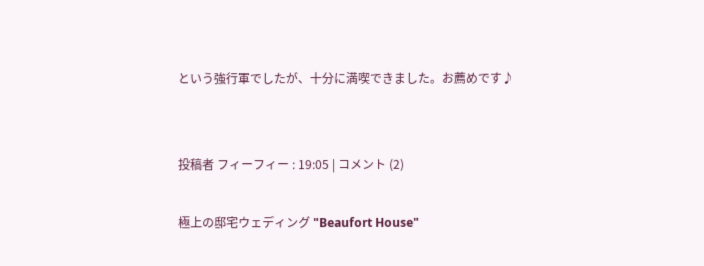という強行軍でしたが、十分に満喫できました。お薦めです♪


投稿者 フィーフィー : 19:05 | コメント (2)

極上の邸宅ウェディング "Beaufort House"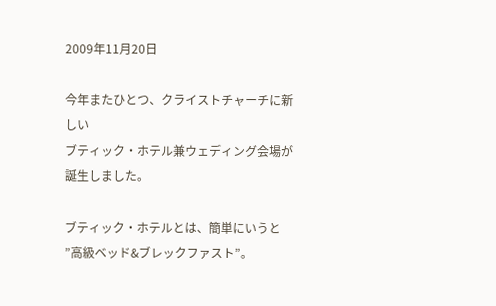2009年11月20日

今年またひとつ、クライストチャーチに新しい
ブティック・ホテル兼ウェディング会場が誕生しました。

ブティック・ホテルとは、簡単にいうと
”高級ベッド&ブレックファスト”。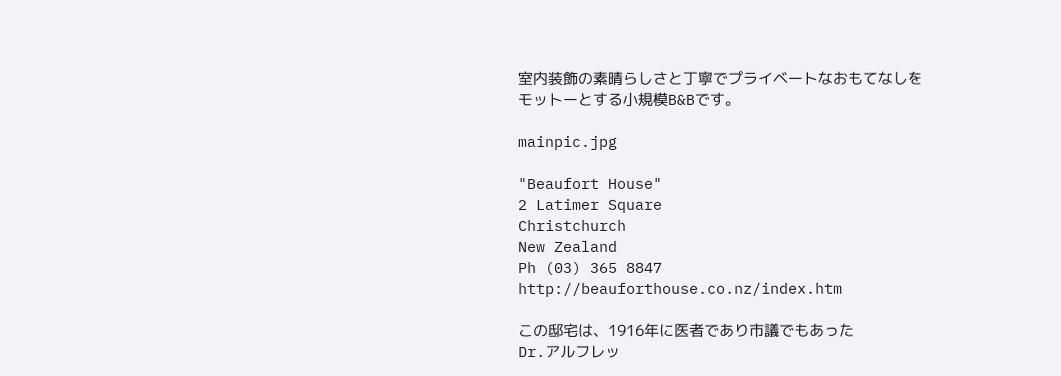室内装飾の素晴らしさと丁寧でプライベートなおもてなしを
モットーとする小規模B&Bです。

mainpic.jpg

"Beaufort House"
2 Latimer Square
Christchurch
New Zealand
Ph (03) 365 8847
http://beauforthouse.co.nz/index.htm

この邸宅は、1916年に医者であり市議でもあった
Dr.アルフレッ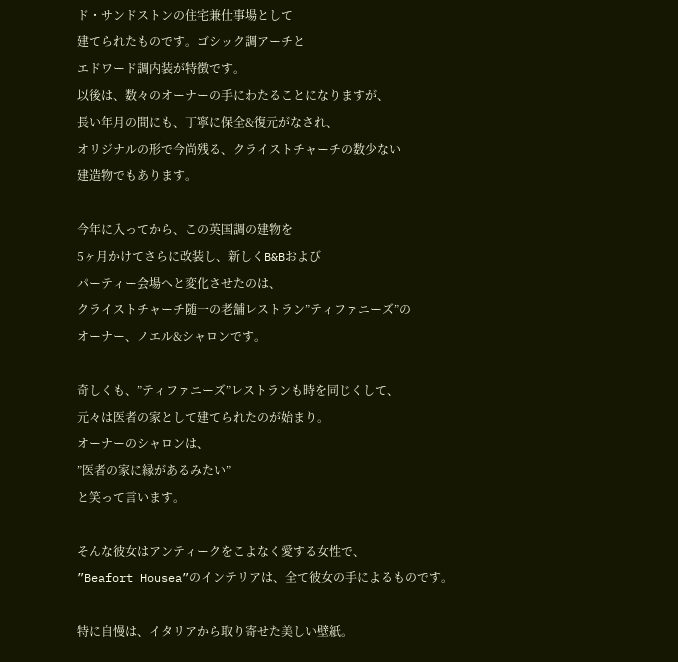ド・サンドストンの住宅兼仕事場として
建てられたものです。ゴシック調アーチと
エドワード調内装が特徴です。
以後は、数々のオーナーの手にわたることになりますが、
長い年月の間にも、丁寧に保全&復元がなされ、
オリジナルの形で今尚残る、クライストチャーチの数少ない
建造物でもあります。

今年に入ってから、この英国調の建物を
5ヶ月かけてさらに改装し、新しくB&Bおよび
パーティー会場へと変化させたのは、
クライストチャーチ随一の老舗レストラン”ティファニーズ”の
オーナー、ノエル&シャロンです。

奇しくも、”ティファニーズ”レストランも時を同じくして、
元々は医者の家として建てられたのが始まり。
オーナーのシャロンは、
”医者の家に縁があるみたい”
と笑って言います。

そんな彼女はアンティークをこよなく愛する女性で、
”Beafort Housea”のインテリアは、全て彼女の手によるものです。

特に自慢は、イタリアから取り寄せた美しい壁紙。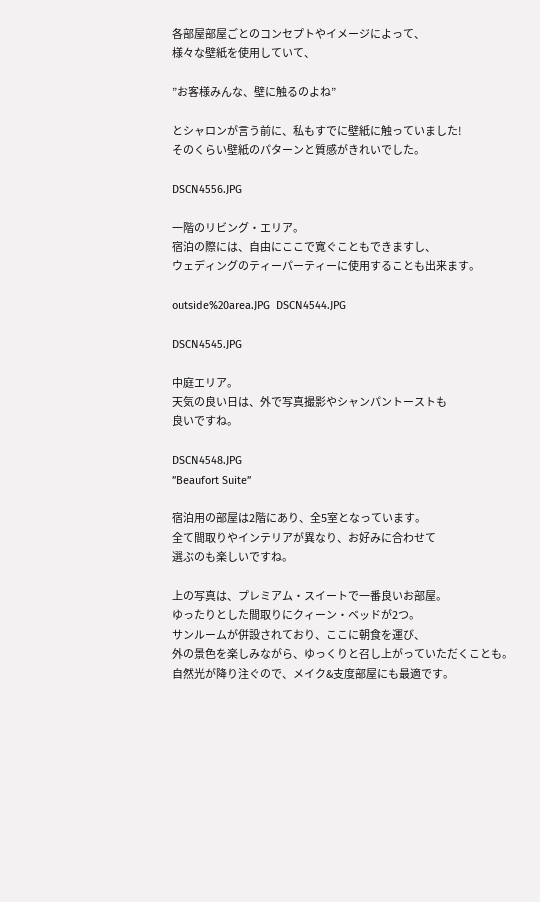各部屋部屋ごとのコンセプトやイメージによって、
様々な壁紙を使用していて、

”お客様みんな、壁に触るのよね”

とシャロンが言う前に、私もすでに壁紙に触っていました!
そのくらい壁紙のパターンと質感がきれいでした。

DSCN4556.JPG

一階のリビング・エリア。
宿泊の際には、自由にここで寛ぐこともできますし、
ウェディングのティーパーティーに使用することも出来ます。

outside%20area.JPG  DSCN4544.JPG

DSCN4545.JPG

中庭エリア。
天気の良い日は、外で写真撮影やシャンパントーストも
良いですね。

DSCN4548.JPG
”Beaufort Suite”

宿泊用の部屋は2階にあり、全5室となっています。
全て間取りやインテリアが異なり、お好みに合わせて
選ぶのも楽しいですね。

上の写真は、プレミアム・スイートで一番良いお部屋。
ゆったりとした間取りにクィーン・ベッドが2つ。
サンルームが併設されており、ここに朝食を運び、
外の景色を楽しみながら、ゆっくりと召し上がっていただくことも。
自然光が降り注ぐので、メイク&支度部屋にも最適です。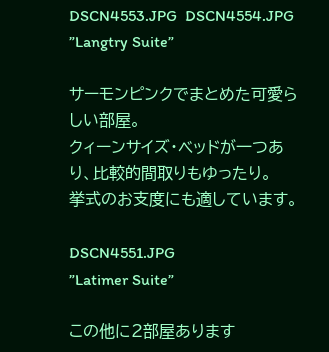DSCN4553.JPG  DSCN4554.JPG
”Langtry Suite”

サーモンピンクでまとめた可愛らしい部屋。
クィーンサイズ・ベッドが一つあり、比較的間取りもゆったり。
挙式のお支度にも適しています。

DSCN4551.JPG
”Latimer Suite”

この他に2部屋あります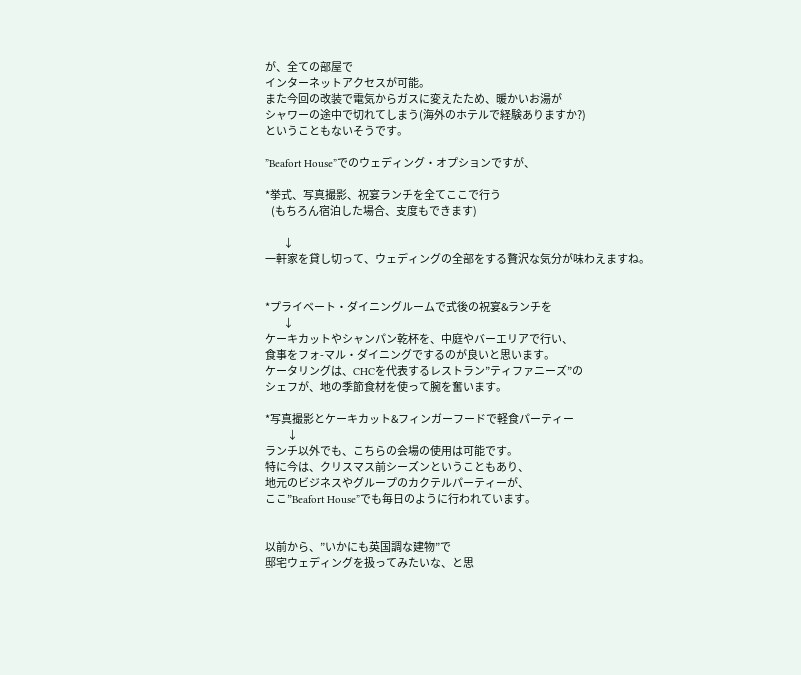が、全ての部屋で
インターネットアクセスが可能。
また今回の改装で電気からガスに変えたため、暖かいお湯が
シャワーの途中で切れてしまう(海外のホテルで経験ありますか?)
ということもないそうです。

”Beafort House”でのウェディング・オプションですが、

*挙式、写真撮影、祝宴ランチを全てここで行う
   (もちろん宿泊した場合、支度もできます)

         ↓
一軒家を貸し切って、ウェディングの全部をする贅沢な気分が味わえますね。


*プライベート・ダイニングルームで式後の祝宴&ランチを
         ↓
ケーキカットやシャンパン乾杯を、中庭やバーエリアで行い、
食事をフォ-マル・ダイニングでするのが良いと思います。
ケータリングは、CHCを代表するレストラン”ティファニーズ”の
シェフが、地の季節食材を使って腕を奮います。

*写真撮影とケーキカット&フィンガーフードで軽食パーティー
           ↓
ランチ以外でも、こちらの会場の使用は可能です。
特に今は、クリスマス前シーズンということもあり、
地元のビジネスやグループのカクテルパーティーが、
ここ”Beafort House”でも毎日のように行われています。


以前から、”いかにも英国調な建物”で
邸宅ウェディングを扱ってみたいな、と思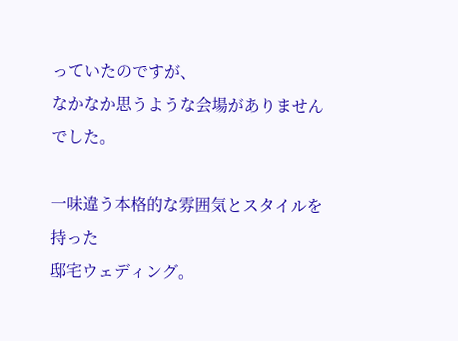っていたのですが、
なかなか思うような会場がありませんでした。

一味違う本格的な雰囲気とスタイルを持った
邸宅ウェディング。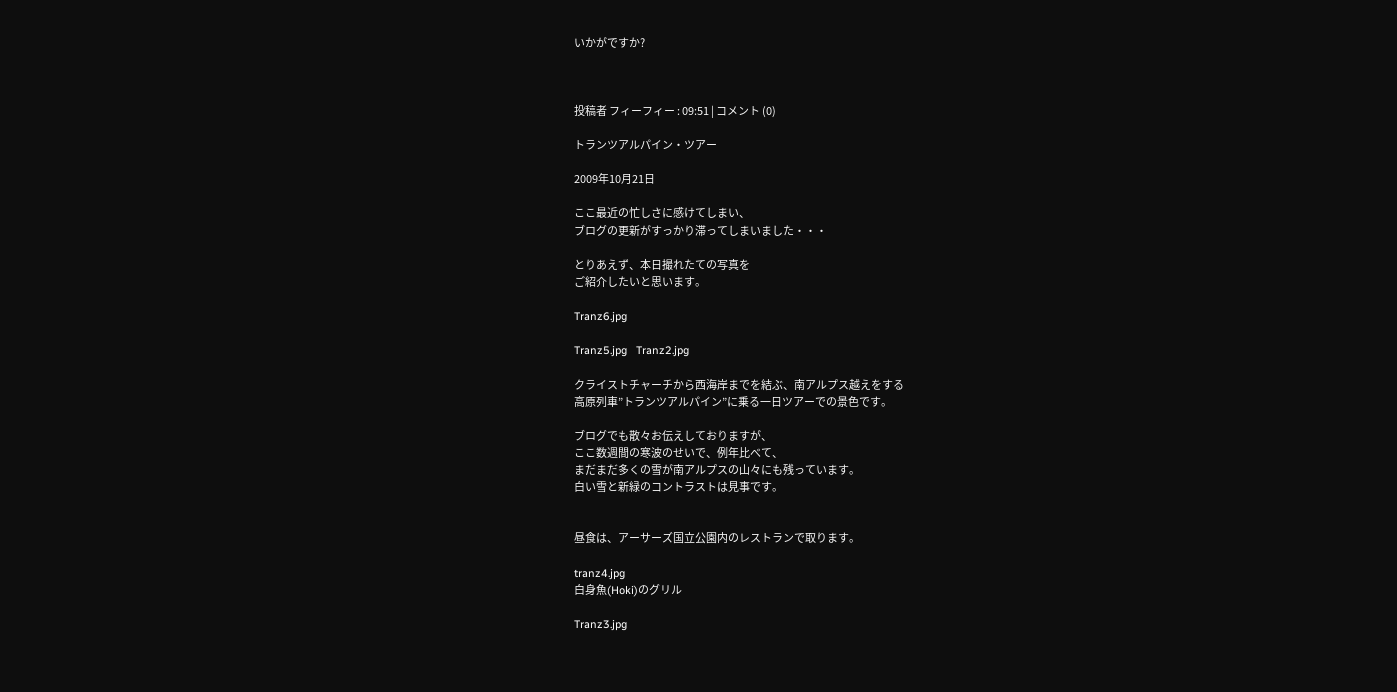いかがですか?



投稿者 フィーフィー : 09:51 | コメント (0)

トランツアルパイン・ツアー

2009年10月21日

ここ最近の忙しさに感けてしまい、
ブログの更新がすっかり滞ってしまいました・・・

とりあえず、本日撮れたての写真を
ご紹介したいと思います。

Tranz6.jpg

Tranz5.jpg   Tranz2.jpg

クライストチャーチから西海岸までを結ぶ、南アルプス越えをする
高原列車”トランツアルパイン”に乗る一日ツアーでの景色です。

ブログでも散々お伝えしておりますが、
ここ数週間の寒波のせいで、例年比べて、
まだまだ多くの雪が南アルプスの山々にも残っています。
白い雪と新緑のコントラストは見事です。


昼食は、アーサーズ国立公園内のレストランで取ります。

tranz4.jpg
白身魚(Hoki)のグリル

Tranz3.jpg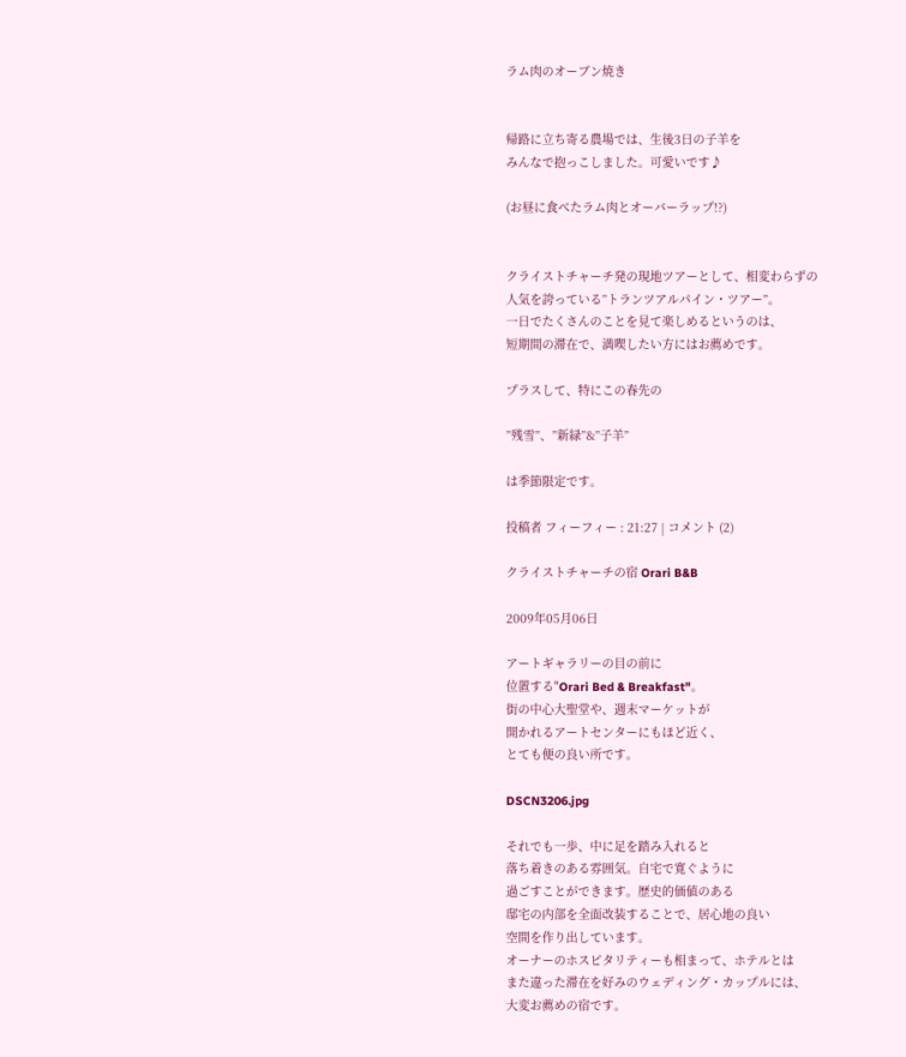ラム肉のオーブン焼き


帰路に立ち寄る農場では、生後3日の子羊を
みんなで抱っこしました。可愛いです♪

(お昼に食べたラム肉とオーバーラップ!?)


クライストチャーチ発の現地ツアーとして、相変わらずの
人気を誇っている”トランツアルパイン・ツアー”。
一日でたくさんのことを見て楽しめるというのは、
短期間の滞在で、満喫したい方にはお薦めです。

プラスして、特にこの春先の

”残雪”、”新緑”&”子羊”

は季節限定です。

投稿者 フィーフィー : 21:27 | コメント (2)

クライストチャーチの宿 Orari B&B

2009年05月06日

アートギャラリーの目の前に
位置する"Orari Bed & Breakfast"。
街の中心大聖堂や、週末マーケットが
開かれるアートセンターにもほど近く、
とても便の良い所です。

DSCN3206.jpg

それでも一歩、中に足を踏み入れると
落ち着きのある雰囲気。自宅で寛ぐように
過ごすことができます。歴史的価値のある
邸宅の内部を全面改装することで、居心地の良い
空間を作り出しています。
オーナーのホスピタリティーも相まって、ホテルとは
また違った滞在を好みのウェディング・カップルには、
大変お薦めの宿です。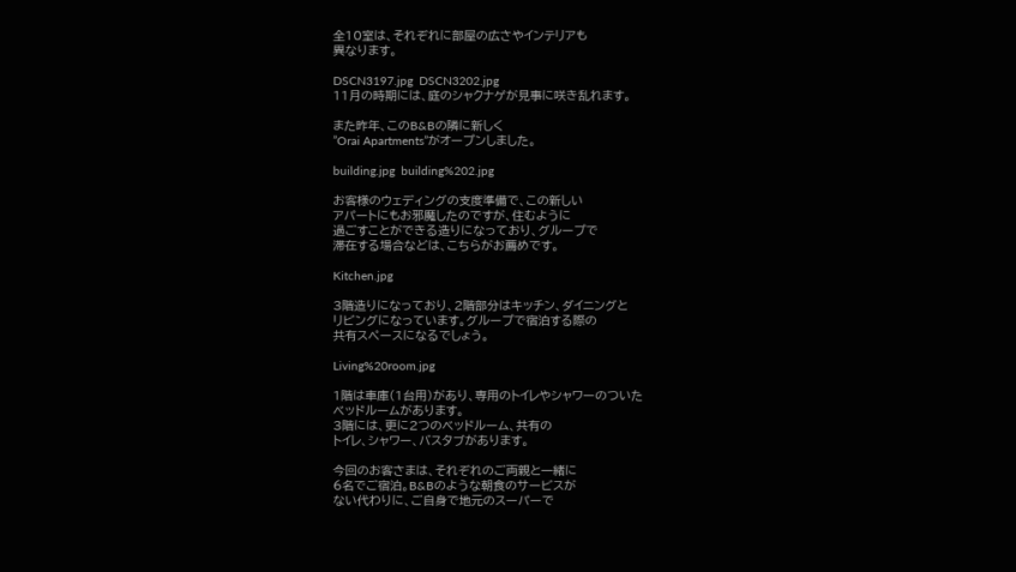全10室は、それぞれに部屋の広さやインテリアも
異なります。

DSCN3197.jpg  DSCN3202.jpg
11月の時期には、庭のシャクナゲが見事に咲き乱れます。

また昨年、このB&Bの隣に新しく
”Orai Apartments”がオープンしました。

building.jpg  building%202.jpg

お客様のウェディングの支度準備で、この新しい
アパートにもお邪魔したのですが、住むように
過ごすことができる造りになっており、グループで
滞在する場合などは、こちらがお薦めです。

Kitchen.jpg

3階造りになっており、2階部分はキッチン、ダイニングと
リビングになっています。グループで宿泊する際の
共有スペースになるでしょう。

Living%20room.jpg

1階は車庫(1台用)があり、専用のトイレやシャワーのついた
ベッドルームがあります。
3階には、更に2つのベッドルーム、共有の
トイレ、シャワー、バスタブがあります。

今回のお客さまは、それぞれのご両親と一緒に
6名でご宿泊。B&Bのような朝食のサービスが
ない代わりに、ご自身で地元のスーパーで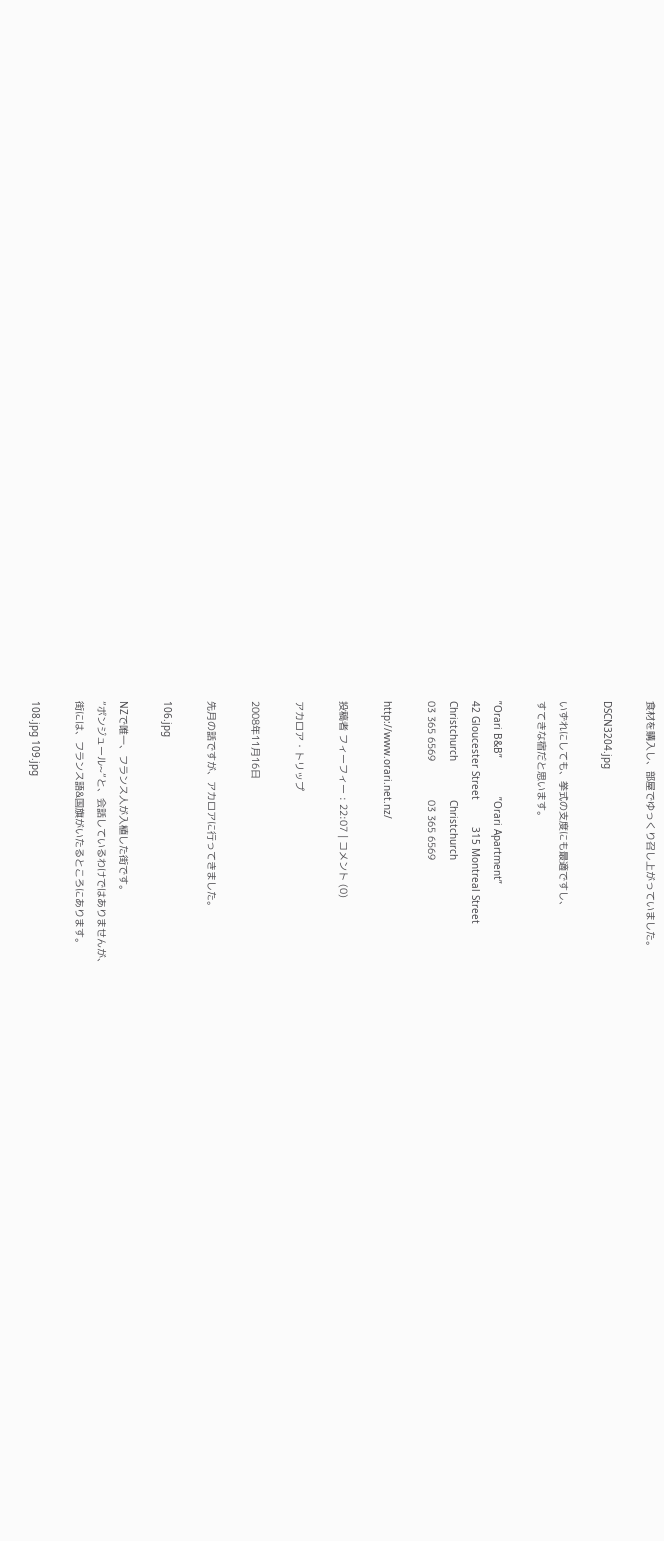食材を購入し、部屋でゆっくり召し上がっていました。

DSCN3204.jpg

いずれにしても、挙式の支度にも最適ですし、
すてきな宿だと思います。

”Orari B&B”             ”Orari Apartment”
42 Gloucester Street         315 Montreal Street
Christchurch             Christchurch
03 365 6569             03 365 6569

http://www.orari.net.nz/

投稿者 フィーフィー : 22:07 | コメント (0)

アカロア・トリップ

2008年11月16日

先月の話ですが、アカロアに行ってきました。

106.jpg

NZで唯一、フランス人が入植した街です。
”ボンジュール~”と、会話しているわけではありませんが、
街には、フランス語&国旗がいたるところにあります。

108.jpg 109.jpg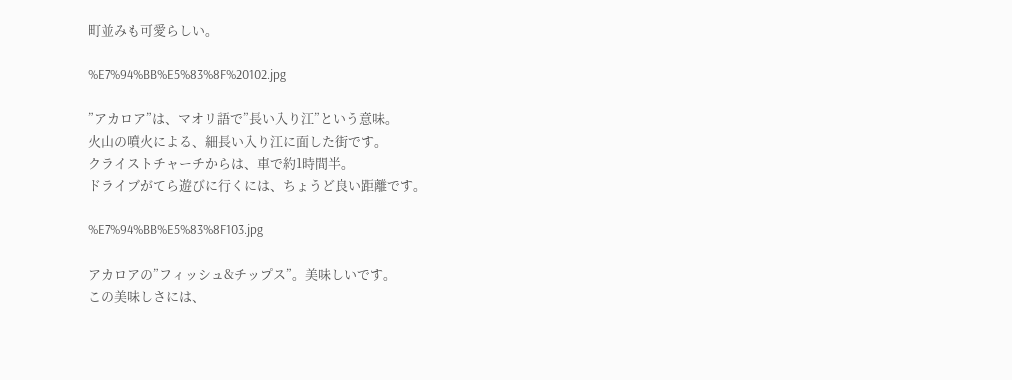町並みも可愛らしい。

%E7%94%BB%E5%83%8F%20102.jpg

”アカロア”は、マオリ語で”長い入り江”という意味。
火山の噴火による、細長い入り江に面した街です。
クライストチャーチからは、車で約1時間半。
ドライブがてら遊びに行くには、ちょうど良い距離です。

%E7%94%BB%E5%83%8F103.jpg

アカロアの”フィッシュ&チップス”。美味しいです。
この美味しさには、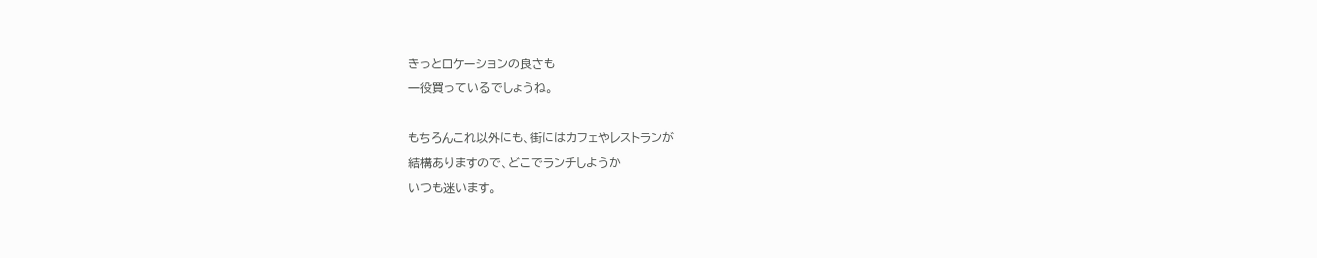きっとロケーションの良さも
一役買っているでしょうね。

もちろんこれ以外にも、街にはカフェやレストランが
結構ありますので、どこでランチしようか
いつも迷います。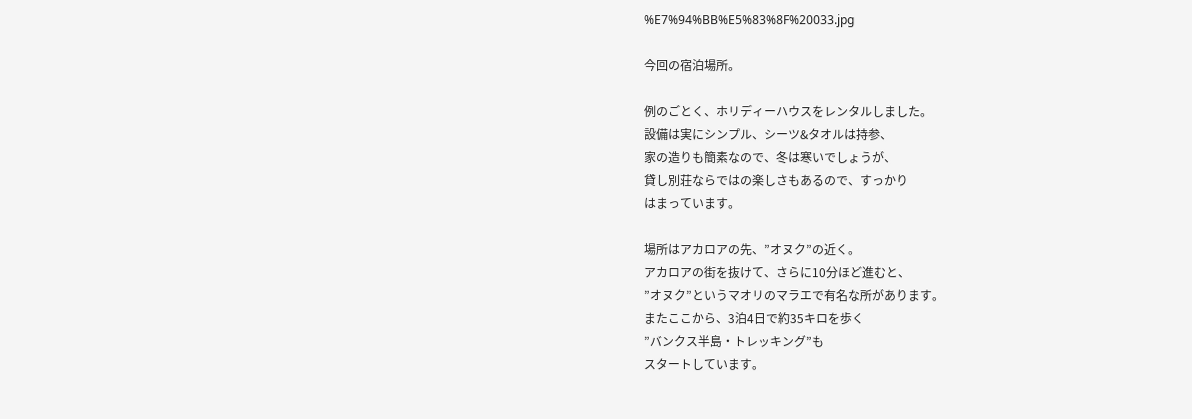%E7%94%BB%E5%83%8F%20033.jpg

今回の宿泊場所。

例のごとく、ホリディーハウスをレンタルしました。
設備は実にシンプル、シーツ&タオルは持参、
家の造りも簡素なので、冬は寒いでしょうが、
貸し別荘ならではの楽しさもあるので、すっかり
はまっています。

場所はアカロアの先、”オヌク”の近く。
アカロアの街を抜けて、さらに10分ほど進むと、
”オヌク”というマオリのマラエで有名な所があります。
またここから、3泊4日で約35キロを歩く
”バンクス半島・トレッキング”も
スタートしています。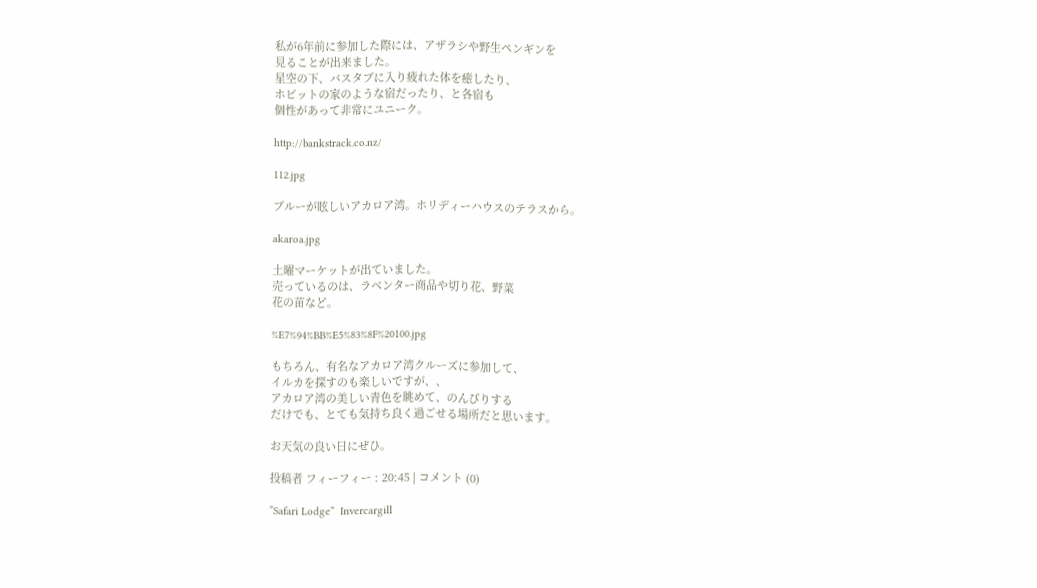私が6年前に参加した際には、アザラシや野生ペンギンを
見ることが出来ました。
星空の下、バスタブに入り疲れた体を癒したり、
ホビットの家のような宿だったり、と各宿も
個性があって非常にユニーク。

http://bankstrack.co.nz/

112.jpg

ブルーが眩しいアカロア湾。ホリディーハウスのテラスから。

akaroa.jpg

土曜マーケットが出ていました。
売っているのは、ラベンター商品や切り花、野菜
花の苗など。

%E7%94%BB%E5%83%8F%20100.jpg

もちろん、有名なアカロア湾クルーズに参加して、
イルカを探すのも楽しいですが、、
アカロア湾の美しい青色を眺めて、のんびりする
だけでも、とても気持ち良く過ごせる場所だと思います。

お天気の良い日にぜひ。

投稿者 フィーフィー : 20:45 | コメント (0)

”Safari Lodge”  Invercargill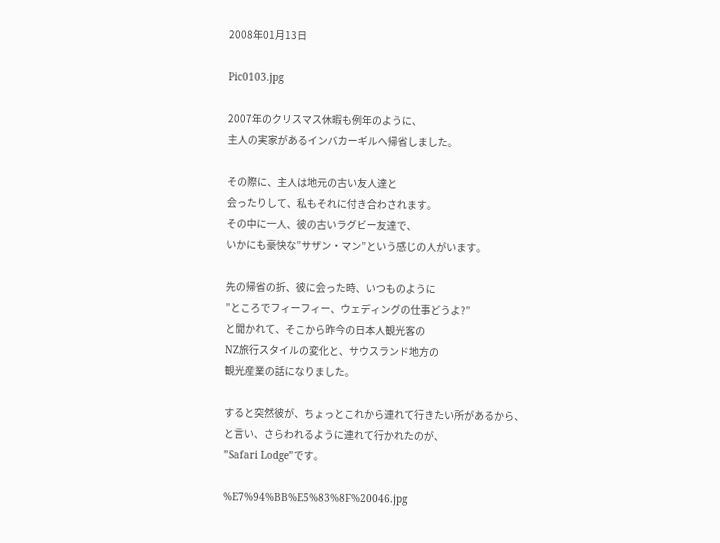2008年01月13日

Pic0103.jpg

2007年のクリスマス休暇も例年のように、
主人の実家があるインバカーギルへ帰省しました。

その際に、主人は地元の古い友人達と
会ったりして、私もそれに付き合わされます。
その中に一人、彼の古いラグビー友達で、
いかにも豪快な”サザン・マン”という感じの人がいます。

先の帰省の折、彼に会った時、いつものように
”ところでフィーフィー、ウェディングの仕事どうよ?”
と聞かれて、そこから昨今の日本人観光客の
NZ旅行スタイルの変化と、サウスランド地方の
観光産業の話になりました。

すると突然彼が、ちょっとこれから連れて行きたい所があるから、
と言い、さらわれるように連れて行かれたのが、
”Safari Lodge”です。

%E7%94%BB%E5%83%8F%20046.jpg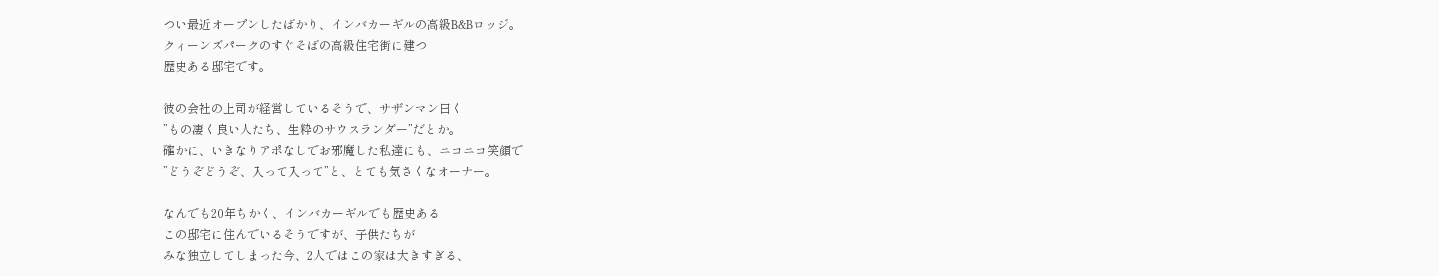つい最近オープンしたばかり、インバカーギルの高級B&Bロッジ。
クィーンズパークのすぐそばの高級住宅街に建つ
歴史ある邸宅です。

彼の会社の上司が経営しているそうで、サザンマン曰く
”もの凄く良い人たち、生粋のサウスランダー”だとか。
確かに、いきなりアポなしでお邪魔した私達にも、ニコニコ笑顔で
”どうぞどうぞ、入って入って”と、とても気さくなオーナー。

なんでも20年ちかく、インバカーギルでも歴史ある
この邸宅に住んでいるそうですが、子供たちが
みな独立してしまった今、2人ではこの家は大きすぎる、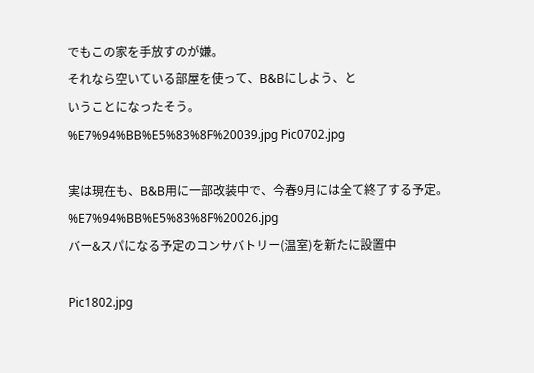でもこの家を手放すのが嫌。
それなら空いている部屋を使って、B&Bにしよう、と
いうことになったそう。
%E7%94%BB%E5%83%8F%20039.jpg Pic0702.jpg

実は現在も、B&B用に一部改装中で、今春9月には全て終了する予定。
%E7%94%BB%E5%83%8F%20026.jpg
バー&スパになる予定のコンサバトリー(温室)を新たに設置中

Pic1802.jpg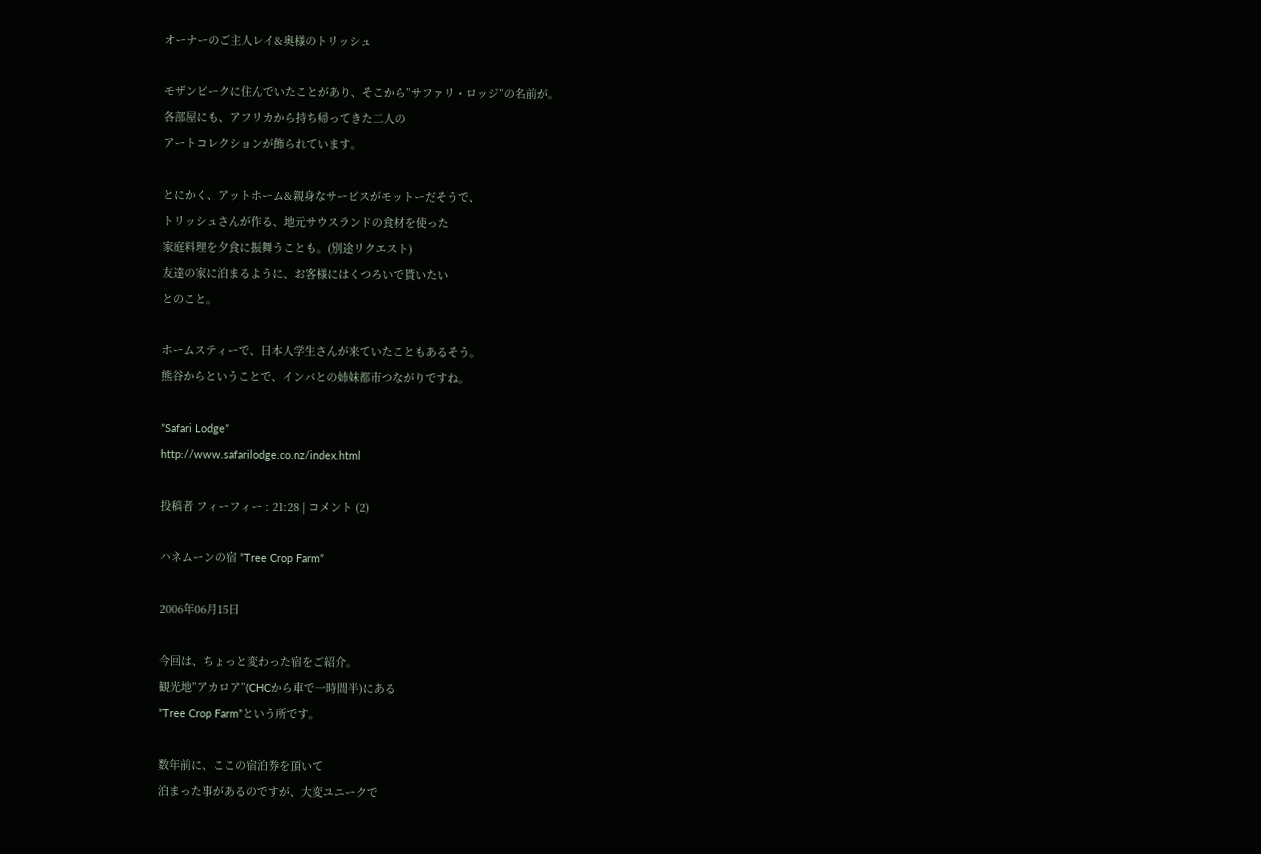オーナーのご主人レイ&奥様のトリッシュ

モザンビークに住んでいたことがあり、そこから”サファリ・ロッジ”の名前が。
各部屋にも、アフリカから持ち帰ってきた二人の
アートコレクションが飾られています。

とにかく、アットホーム&親身なサービスがモットーだそうで、
トリッシュさんが作る、地元サウスランドの食材を使った
家庭料理を夕食に振舞うことも。(別途リクエスト)
友達の家に泊まるように、お客様にはくつろいで貰いたい
とのこと。

ホームスティーで、日本人学生さんが来ていたこともあるそう。
熊谷からということで、インバとの姉妹都市つながりですね。

”Safari Lodge”
http://www.safarilodge.co.nz/index.html

投稿者 フィーフィー : 21:28 | コメント (2)

ハネムーンの宿 ”Tree Crop Farm”

2006年06月15日

今回は、ちょっと変わった宿をご紹介。
観光地”アカロア”(CHCから車で一時間半)にある
”Tree Crop Farm”という所です。

数年前に、ここの宿泊券を頂いて
泊まった事があるのですが、大変ユニークで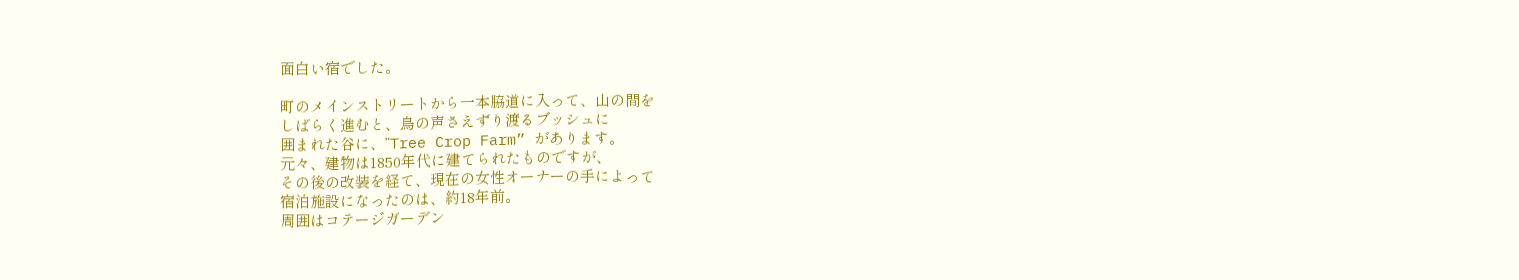面白い宿でした。

町のメインストリートから一本脇道に入って、山の間を
しばらく進むと、鳥の声さえずり渡るブッシュに
囲まれた谷に、”Tree Crop Farm” があります。
元々、建物は1850年代に建てられたものですが、
その後の改装を経て、現在の女性オーナーの手によって
宿泊施設になったのは、約18年前。
周囲はコテージガーデン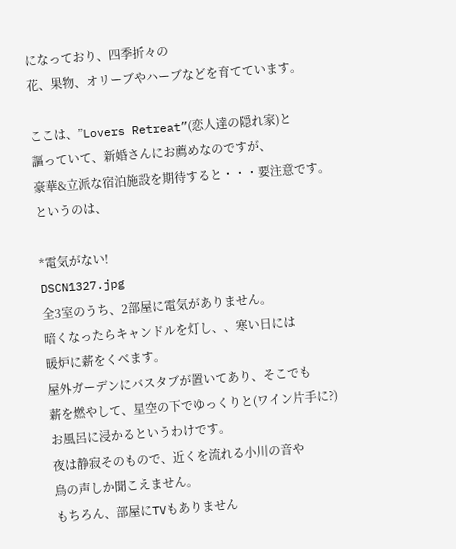になっており、四季折々の
花、果物、オリーブやハーブなどを育てています。

ここは、”Lovers Retreat”(恋人達の隠れ家)と
謳っていて、新婚さんにお薦めなのですが、
豪華&立派な宿泊施設を期待すると・・・要注意です。
というのは、

*電気がない!
DSCN1327.jpg
全3室のうち、2部屋に電気がありません。
暗くなったらキャンドルを灯し、、寒い日には
暖炉に薪をくべます。
屋外ガーデンにバスタブが置いてあり、そこでも
薪を燃やして、星空の下でゆっくりと(ワイン片手に?)
お風呂に浸かるというわけです。
夜は静寂そのもので、近くを流れる小川の音や
鳥の声しか聞こえません。
もちろん、部屋にTVもありません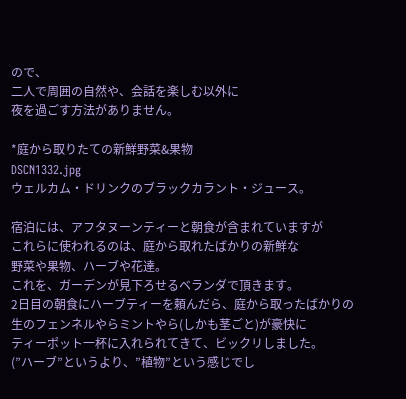ので、
二人で周囲の自然や、会話を楽しむ以外に
夜を過ごす方法がありません。

*庭から取りたての新鮮野菜&果物
DSCN1332.jpg
ウェルカム・ドリンクのブラックカラント・ジュース。

宿泊には、アフタヌーンティーと朝食が含まれていますが
これらに使われるのは、庭から取れたばかりの新鮮な
野菜や果物、ハーブや花達。
これを、ガーデンが見下ろせるベランダで頂きます。
2日目の朝食にハーブティーを頼んだら、庭から取ったばかりの
生のフェンネルやらミントやら(しかも茎ごと)が豪快に
ティーポット一杯に入れられてきて、ビックリしました。
(”ハーブ”というより、”植物”という感じでし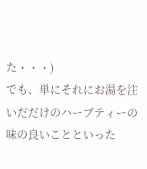た・・・)
でも、単にそれにお湯を注いだだけのハーブティーの
味の良いことといった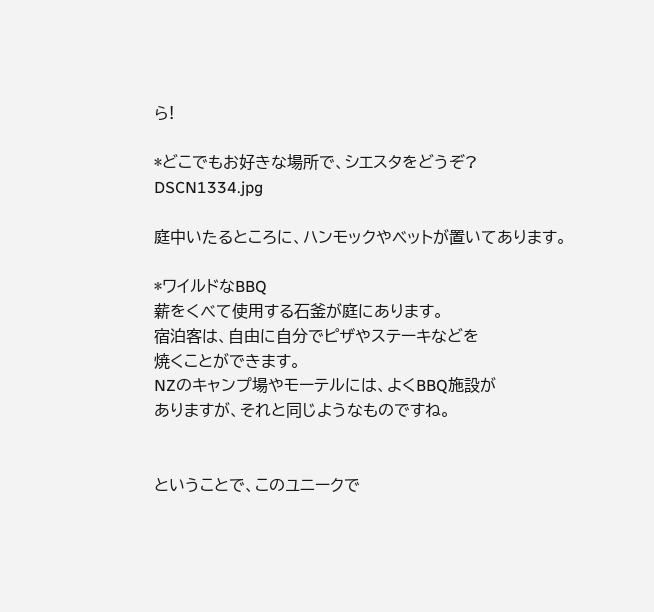ら!

*どこでもお好きな場所で、シエスタをどうぞ?
DSCN1334.jpg

庭中いたるところに、ハンモックやベットが置いてあります。

*ワイルドなBBQ
薪をくべて使用する石釜が庭にあります。
宿泊客は、自由に自分でピザやステーキなどを
焼くことができます。
NZのキャンプ場やモーテルには、よくBBQ施設が
ありますが、それと同じようなものですね。


ということで、このユニークで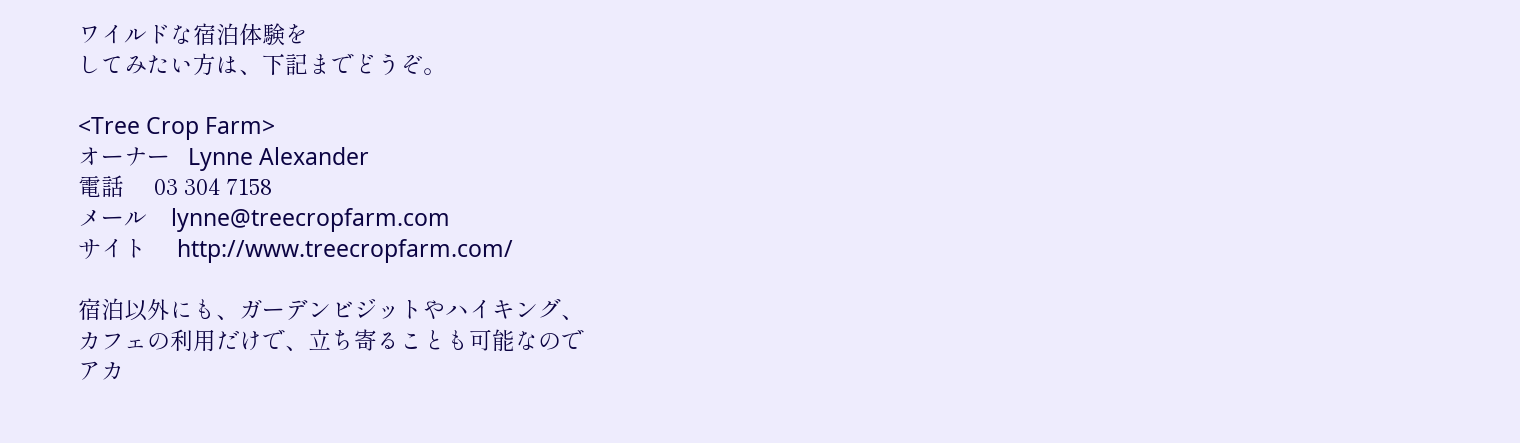ワイルドな宿泊体験を
してみたい方は、下記までどうぞ。

<Tree Crop Farm>
オーナー   Lynne Alexander
電話     03 304 7158
メール    lynne@treecropfarm.com
サイト     http://www.treecropfarm.com/

宿泊以外にも、ガーデンビジットやハイキング、
カフェの利用だけで、立ち寄ることも可能なので
アカ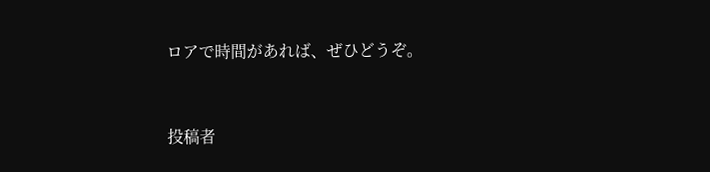ロアで時間があれば、ぜひどうぞ。


投稿者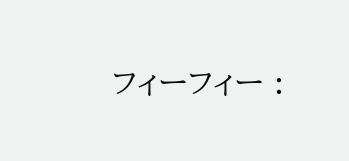フィーフィー :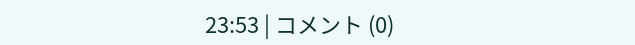23:53 | コメント (0)